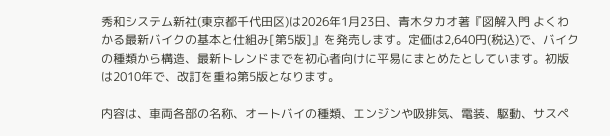秀和システム新社(東京都千代田区)は2026年1月23日、青木タカオ著『図解入門 よくわかる最新バイクの基本と仕組み[第5版]』を発売します。定価は2,640円(税込)で、バイクの種類から構造、最新トレンドまでを初心者向けに平易にまとめたとしています。初版は2010年で、改訂を重ね第5版となります。

内容は、車両各部の名称、オートバイの種類、エンジンや吸排気、電装、駆動、サスペ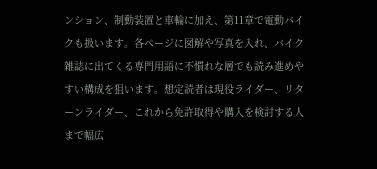ンション、制動装置と車輪に加え、第11章で電動バイクも扱います。各ページに図解や写真を入れ、バイク雑誌に出てくる専門用語に不慣れな層でも読み進めやすい構成を狙います。想定読者は現役ライダー、リターンライダー、これから免許取得や購入を検討する人まで幅広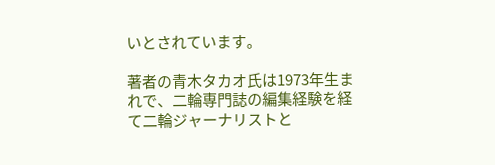いとされています。

著者の青木タカオ氏は1973年生まれで、二輪専門誌の編集経験を経て二輪ジャーナリストと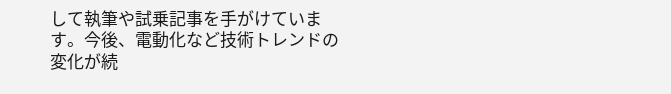して執筆や試乗記事を手がけています。今後、電動化など技術トレンドの変化が続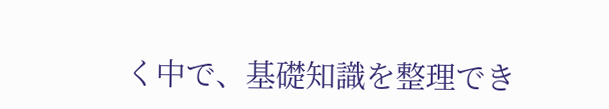く中で、基礎知識を整理でき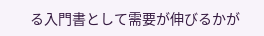る入門書として需要が伸びるかが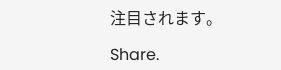注目されます。

Share.